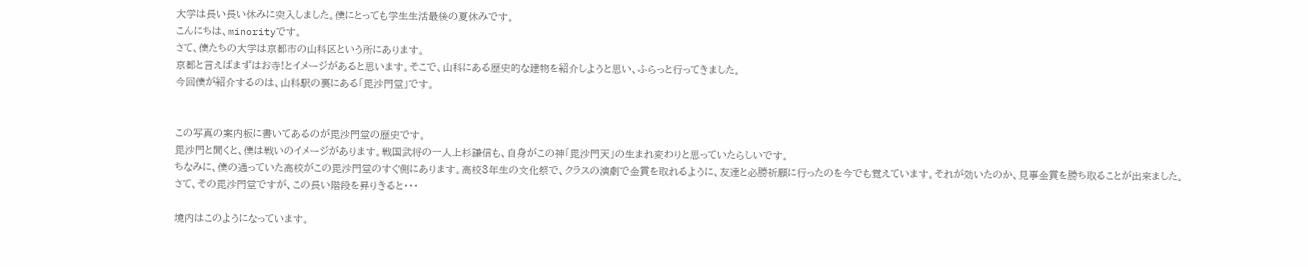大学は長い長い休みに突入しました。僕にとっても学生生活最後の夏休みです。
こんにちは、minorityです。
さて、僕たちの大学は京都市の山科区という所にあります。
京都と言えばまずはお寺!とイメージがあると思います。そこで、山科にある歴史的な建物を紹介しようと思い、ふらっと行ってきました。
今回僕が紹介するのは、山科駅の裏にある「毘沙門堂」です。


この写真の案内板に書いてあるのが毘沙門堂の歴史です。
毘沙門と聞くと、僕は戦いのイメージがあります。戦国武将の一人上杉謙信も、自身がこの神「毘沙門天」の生まれ変わりと思っていたらしいです。
ちなみに、僕の通っていた高校がこの毘沙門堂のすぐ側にあります。高校3年生の文化祭で、クラスの演劇で金賞を取れるように、友達と必勝祈願に行ったのを今でも覚えています。それが効いたのか、見事金賞を勝ち取ることが出来ました。
さて、その毘沙門堂ですが、この長い階段を昇りきると・・・

境内はこのようになっています。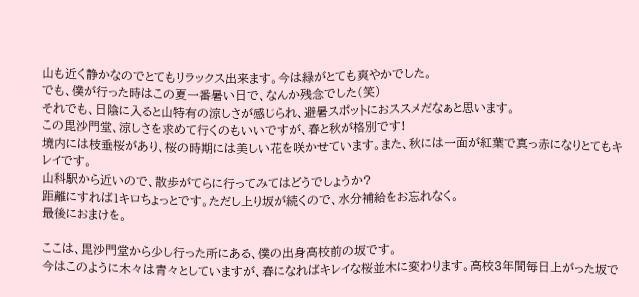山も近く静かなのでとてもリラックス出来ます。今は緑がとても爽やかでした。
でも、僕が行った時はこの夏一番暑い日で、なんか残念でした(笑)
それでも、日陰に入ると山特有の涼しさが感じられ、避暑スポットにおススメだなぁと思います。
この毘沙門堂、涼しさを求めて行くのもいいですが、春と秋が格別です!
境内には枝垂桜があり、桜の時期には美しい花を咲かせています。また、秋には一面が紅葉で真っ赤になりとてもキレイです。
山科駅から近いので、散歩がてらに行ってみてはどうでしょうか?
距離にすれば1キロちょっとです。ただし上り坂が続くので、水分補給をお忘れなく。
最後におまけを。

ここは、毘沙門堂から少し行った所にある、僕の出身高校前の坂です。
今はこのように木々は青々としていますが、春になればキレイな桜並木に変わります。高校3年間毎日上がった坂で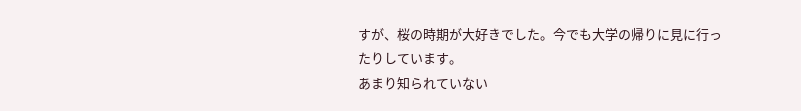すが、桜の時期が大好きでした。今でも大学の帰りに見に行ったりしています。
あまり知られていない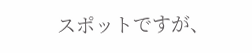スポットですが、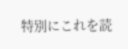特別にこれを読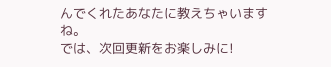んでくれたあなたに教えちゃいますね。
では、次回更新をお楽しみに!